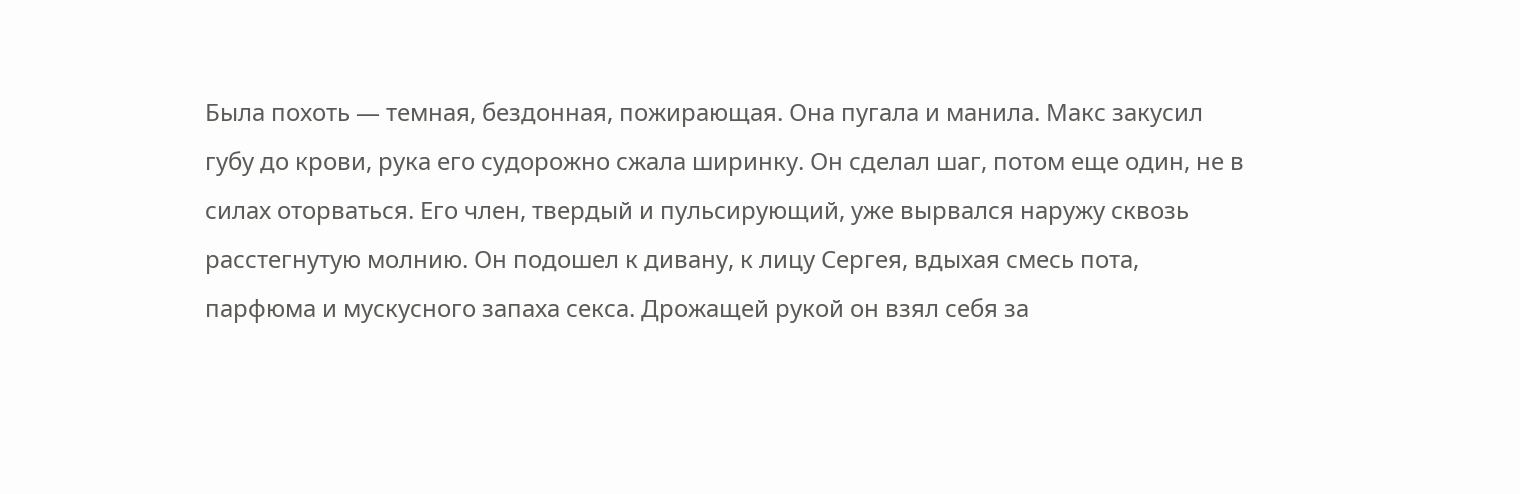Была похоть — темная, бездонная, пожирающая. Она пугала и манила. Макс закусил губу до крови, рука его судорожно сжала ширинку. Он сделал шаг, потом еще один, не в силах оторваться. Его член, твердый и пульсирующий, уже вырвался наружу сквозь расстегнутую молнию. Он подошел к дивану, к лицу Сергея, вдыхая смесь пота, парфюма и мускусного запаха секса. Дрожащей рукой он взял себя за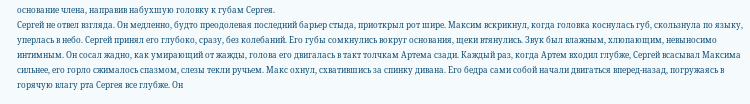основание члена, направив набухшую головку к губам Сергея.
Сергей не отвел взгляда. Он медленно, будто преодолевая последний барьер стыда, приоткрыл рот шире. Максим вскрикнул, когда головка коснулась губ, скользнула по языку, уперлась в небо. Сергей принял его глубоко, сразу, без колебаний. Его губы сомкнулись вокруг основания, щеки втянулись. Звук был влажным, хлюпающим, невыносимо интимным. Он сосал жадно, как умирающий от жажды, голова его двигалась в такт толчкам Артема сзади. Каждый раз, когда Артем входил глубже, Сергей всасывал Максима сильнее, его горло сжималось спазмом, слезы текли ручьем. Макс охнул, схватившись за спинку дивана. Его бедра сами собой начали двигаться вперед-назад, погружаясь в горячую влагу рта Сергея все глубже. Он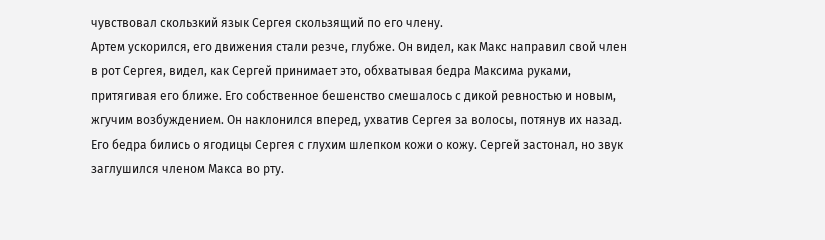чувствовал скользкий язык Сергея скользящий по его члену.
Артем ускорился, его движения стали резче, глубже. Он видел, как Макс направил свой член в рот Сергея, видел, как Сергей принимает это, обхватывая бедра Максима руками, притягивая его ближе. Его собственное бешенство смешалось с дикой ревностью и новым, жгучим возбуждением. Он наклонился вперед, ухватив Сергея за волосы, потянув их назад. Его бедра бились о ягодицы Сергея с глухим шлепком кожи о кожу. Сергей застонал, но звук заглушился членом Макса во рту.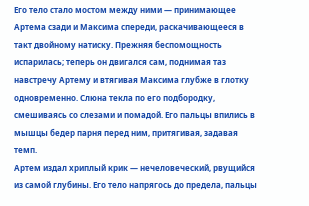Его тело стало мостом между ними — принимающее Артема сзади и Максима спереди, раскачивающееся в такт двойному натиску. Прежняя беспомощность испарилась; теперь он двигался сам, поднимая таз навстречу Артему и втягивая Максима глубже в глотку одновременно. Слюна текла по его подбородку, смешиваясь со слезами и помадой. Его пальцы впились в мышцы бедер парня перед ним, притягивая, задавая темп.
Артем издал хриплый крик — нечеловеческий, рвущийся из самой глубины. Его тело напрягось до предела, пальцы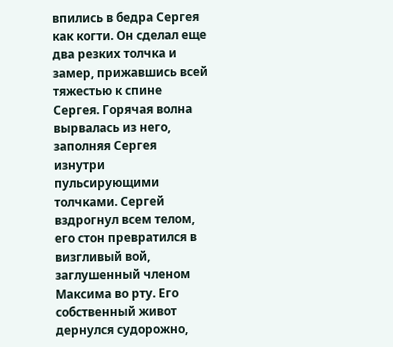впились в бедра Сергея как когти. Он сделал еще два резких толчка и замер, прижавшись всей тяжестью к спине Сергея. Горячая волна вырвалась из него, заполняя Сергея изнутри пульсирующими толчками. Сергей вздрогнул всем телом, его стон превратился в визгливый вой, заглушенный членом Максима во рту. Его собственный живот дернулся судорожно,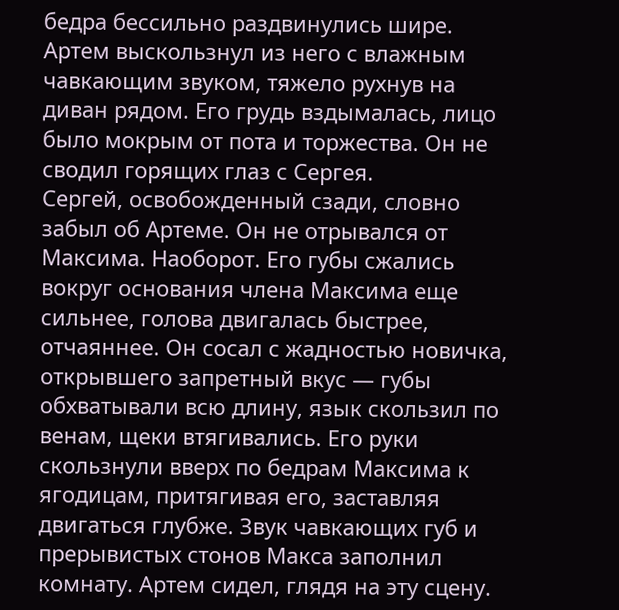бедра бессильно раздвинулись шире. Артем выскользнул из него с влажным чавкающим звуком, тяжело рухнув на диван рядом. Его грудь вздымалась, лицо было мокрым от пота и торжества. Он не сводил горящих глаз с Сергея.
Сергей, освобожденный сзади, словно забыл об Артеме. Он не отрывался от Максима. Наоборот. Его губы сжались вокруг основания члена Максима еще сильнее, голова двигалась быстрее, отчаяннее. Он сосал с жадностью новичка, открывшего запретный вкус — губы обхватывали всю длину, язык скользил по венам, щеки втягивались. Его руки скользнули вверх по бедрам Максима к ягодицам, притягивая его, заставляя двигаться глубже. Звук чавкающих губ и прерывистых стонов Макса заполнил комнату. Артем сидел, глядя на эту сцену.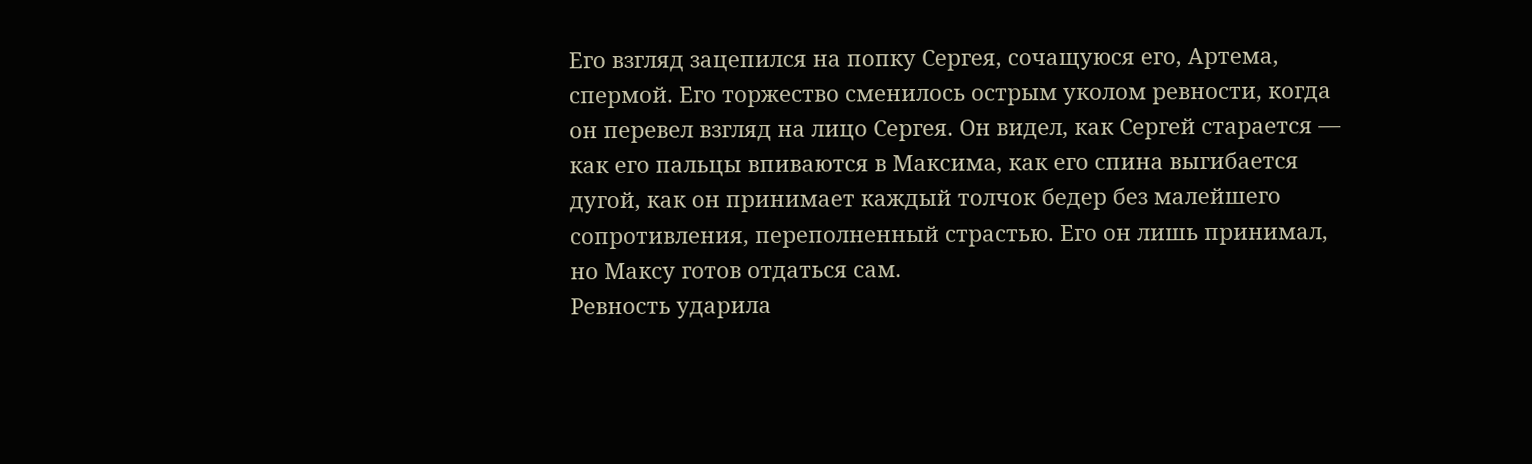Его взгляд зацепился на попку Сергея, сочащуюся его, Артема, спермой. Его торжество сменилось острым уколом ревности, когда он перевел взгляд на лицо Сергея. Он видел, как Сергей старается — как его пальцы впиваются в Максима, как его спина выгибается дугой, как он принимает каждый толчок бедер без малейшего сопротивления, переполненный страстью. Его он лишь принимал, но Максу готов отдаться сам.
Ревность ударила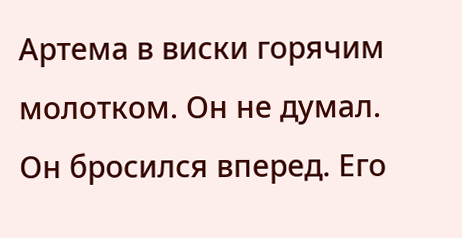Артема в виски горячим молотком. Он не думал. Он бросился вперед. Его